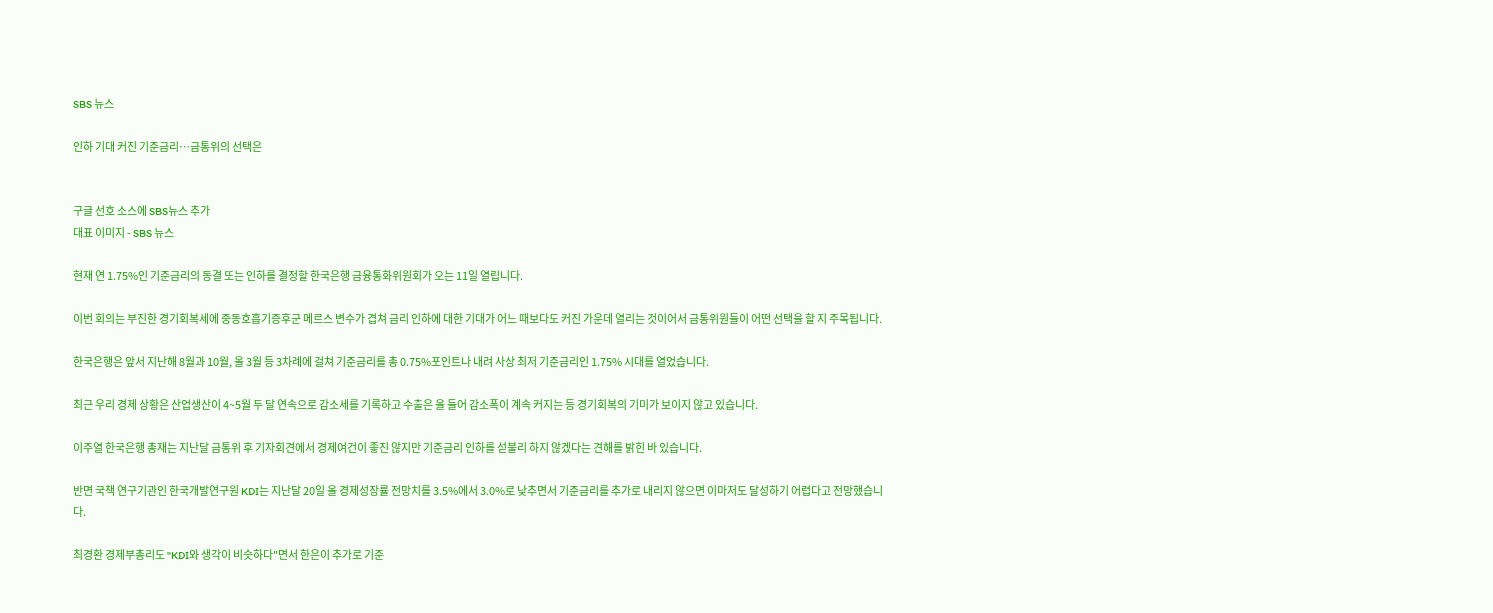SBS 뉴스

인하 기대 커진 기준금리…금통위의 선택은


구글 선호 소스에 SBS뉴스 추가
대표 이미지 - SBS 뉴스

현재 연 1.75%인 기준금리의 동결 또는 인하를 결정할 한국은행 금융통화위원회가 오는 11일 열립니다.

이번 회의는 부진한 경기회복세에 중동호흡기증후군 메르스 변수가 겹쳐 금리 인하에 대한 기대가 어느 때보다도 커진 가운데 열리는 것이어서 금통위원들이 어떤 선택을 할 지 주목됩니다.

한국은행은 앞서 지난해 8월과 10월, 올 3월 등 3차례에 걸쳐 기준금리를 총 0.75%포인트나 내려 사상 최저 기준금리인 1.75% 시대를 열었습니다.

최근 우리 경제 상황은 산업생산이 4~5월 두 달 연속으로 감소세를 기록하고 수출은 올 들어 감소폭이 계속 커지는 등 경기회복의 기미가 보이지 않고 있습니다.

이주열 한국은행 총재는 지난달 금통위 후 기자회견에서 경제여건이 좋진 않지만 기준금리 인하를 섣불리 하지 않겠다는 견해를 밝힌 바 있습니다.

반면 국책 연구기관인 한국개발연구원 KDI는 지난달 20일 올 경제성장률 전망치를 3.5%에서 3.0%로 낮추면서 기준금리를 추가로 내리지 않으면 이마저도 달성하기 어렵다고 전망했습니다.

최경환 경제부총리도 "KDI와 생각이 비슷하다"면서 한은이 추가로 기준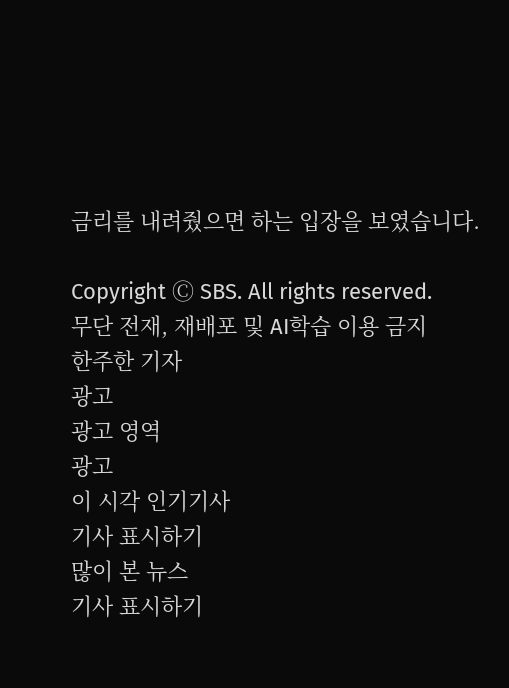금리를 내려줬으면 하는 입장을 보였습니다.

Copyright Ⓒ SBS. All rights reserved.
무단 전재, 재배포 및 AI학습 이용 금지
한주한 기자
광고
광고 영역
광고
이 시각 인기기사
기사 표시하기
많이 본 뉴스
기사 표시하기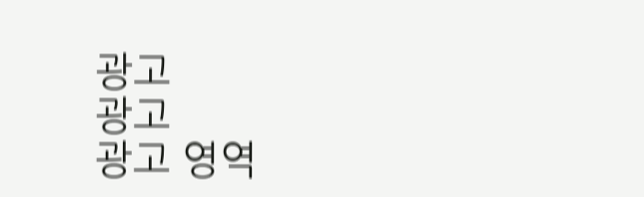광고
광고
광고 영역